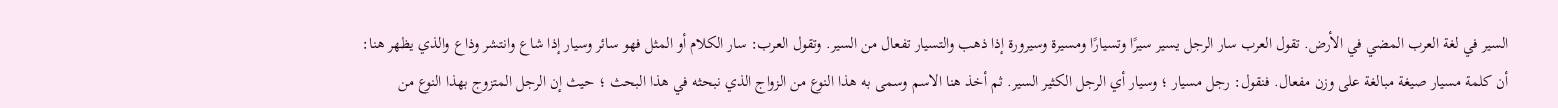السير في لغة العرب المضي في الأرض. تقول العرب سار الرجل يسير سيرًا وتسيارًا ومسيرة وسيرورة إذا ذهب والتسيار تفعال من السير. وتقول العرب: سار الكلام أو المثل فهو سائر وسيار إذا شاع وانتشر وذاع والذي يظهر هنا: أن كلمة مسيار صيغة مبالغة على وزن مفعال. فنقول: رجل مسيار ؛ وسيار أي الرجل الكثير السير. ثم أخذ هنا الاسم وسمى به هذا النوع من الزواج الذي نبحثه في هذا البحث ؛ حيث إن الرجل المتزوج بهذا النوع من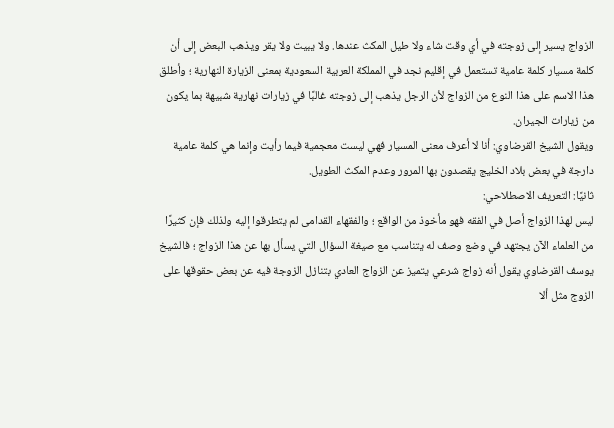الزواج يسير إلى زوجته في أي وقت شاء ولا طيل المكث عندها. ولا يبيت ولا يقر ويذهب البعض إلى أن كلمة مسيار كلمة عامية تستعمل في إقليم نجد في المملكة العربية السعودية بمعنى الزيارة النهارية ؛ وأطلق هذا الاسم على هذا النوع من الزواج لأن الرجل يذهب إلى زوجته غالبًا في زيارات نهارية شبيهة بما يكون من زيارات الجيران.
ويقول الشيخ القرضاوي: أنا لا أعرف معنى المسيار فهي ليست معجمية فيما رأيت وإنما هي كلمة عامية دارجة في بعض بلاد الخليج يقصدون بها المرور وعدم المكث الطويل.
ثانيًا: التعريف الاصطلاحي:
ليس لهذا الزواج أصل في الفقه فهو مأخوذ من الواقع ؛ والفقهاء القدامى لم يتطرقوا إليه ولذلك فإن كثيرًا من العلماء الآن يجتهد في وضع وصف له يتناسب مع صيغة السؤال التي يسأل بها عن هذا الزواج ؛ فالشيخ يوسف القرضاوي يقول أنه زواج شرعي يتميز عن الزواج العادي بتنازل الزوجة فيه عن بعض حقوقها على الزوج مثل ألا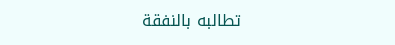تطالبه بالنفقة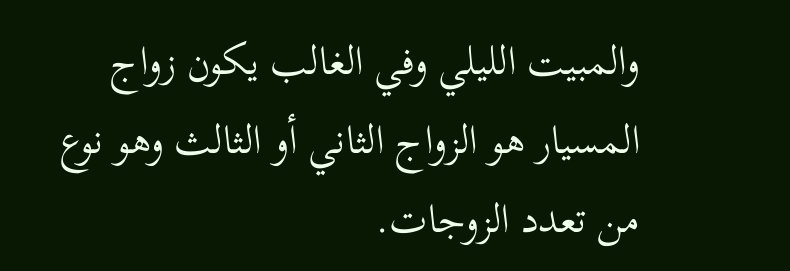والمبيت الليلي وفي الغالب يكون زواج المسيار هو الزواج الثاني أو الثالث وهو نوع من تعدد الزوجات.